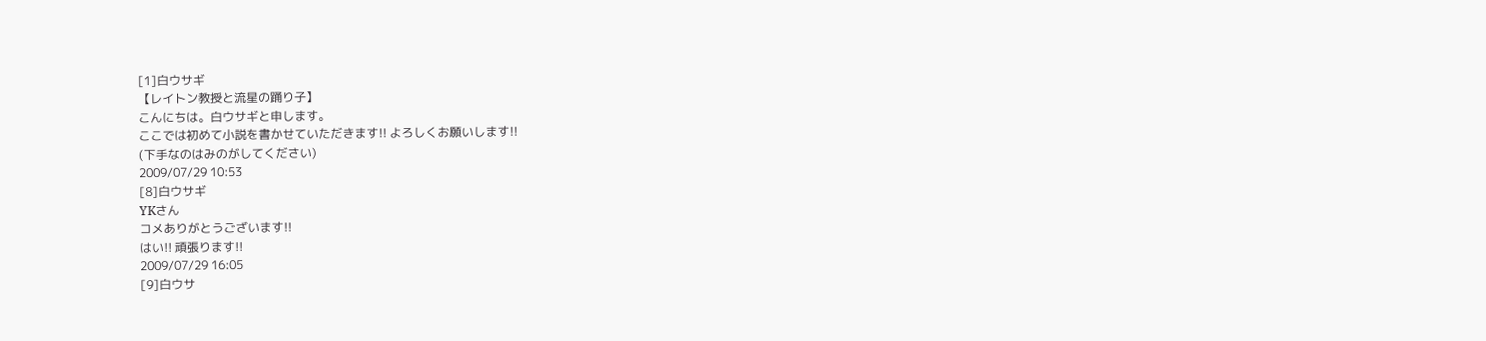[1]白ウサギ
【レイトン教授と流星の踊り子】
こんにちは。白ウサギと申します。
ここでは初めて小説を書かせていただきます!! よろしくお願いします!!
(下手なのはみのがしてください)
2009/07/29 10:53
[8]白ウサギ
YKさん
コメありがとうございます!!
はい!! 頑張ります!!
2009/07/29 16:05
[9]白ウサ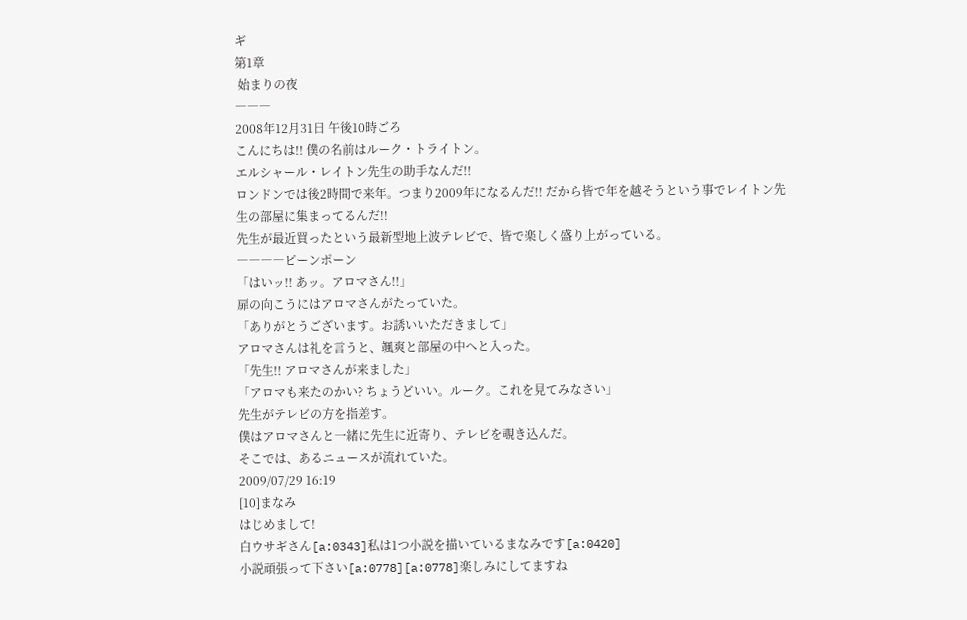ギ
第1章
 始まりの夜
―――
2008年12月31日 午後10時ごろ
こんにちは!! 僕の名前はルーク・トライトン。
エルシャール・レイトン先生の助手なんだ!!
ロンドンでは後2時間で来年。つまり2009年になるんだ!! だから皆で年を越そうという事でレイトン先生の部屋に集まってるんだ!!
先生が最近買ったという最新型地上波テレビで、皆で楽しく盛り上がっている。
――――ピーンポーン
「はいッ!! あッ。アロマさん!!」
扉の向こうにはアロマさんがたっていた。
「ありがとうございます。お誘いいただきまして」
アロマさんは礼を言うと、颯爽と部屋の中へと入った。
「先生!! アロマさんが来ました」
「アロマも来たのかい? ちょうどいい。ルーク。これを見てみなさい」
先生がテレビの方を指差す。
僕はアロマさんと一緒に先生に近寄り、テレビを覗き込んだ。
そこでは、あるニュースが流れていた。
2009/07/29 16:19
[10]まなみ
はじめまして!
白ウサギさん[a:0343]私は1つ小説を描いているまなみです[a:0420]
小説頑張って下さい[a:0778][a:0778]楽しみにしてますね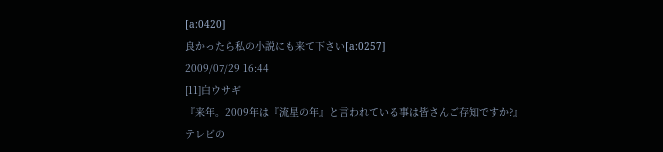[a:0420]
良かったら私の小説にも来て下さい[a:0257]
2009/07/29 16:44
[11]白ウサギ
『来年。2009年は『流星の年』と言われている事は皆さんご存知ですか?』
テレビの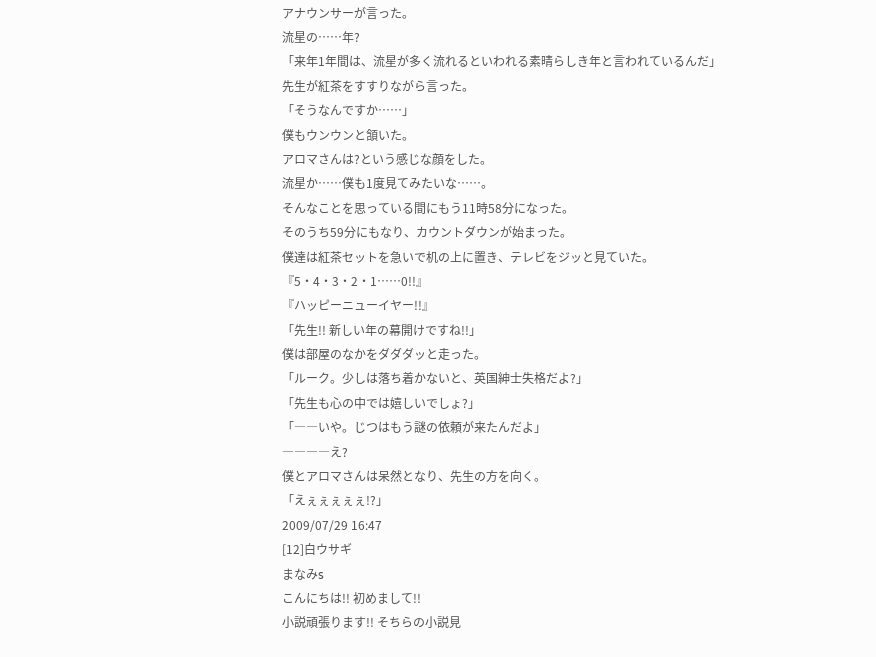アナウンサーが言った。
流星の……年?
「来年1年間は、流星が多く流れるといわれる素晴らしき年と言われているんだ」
先生が紅茶をすすりながら言った。
「そうなんですか……」
僕もウンウンと頷いた。
アロマさんは?という感じな顔をした。
流星か……僕も1度見てみたいな……。
そんなことを思っている間にもう11時58分になった。
そのうち59分にもなり、カウントダウンが始まった。
僕達は紅茶セットを急いで机の上に置き、テレビをジッと見ていた。
『5・4・3・2・1……0!!』
『ハッピーニューイヤー!!』
「先生!! 新しい年の幕開けですね!!」
僕は部屋のなかをダダダッと走った。
「ルーク。少しは落ち着かないと、英国紳士失格だよ?」
「先生も心の中では嬉しいでしょ?」
「――いや。じつはもう謎の依頼が来たんだよ」
――――え?
僕とアロマさんは呆然となり、先生の方を向く。
「えぇぇぇぇぇ!?」
2009/07/29 16:47
[12]白ウサギ
まなみs
こんにちは!! 初めまして!!
小説頑張ります!! そちらの小説見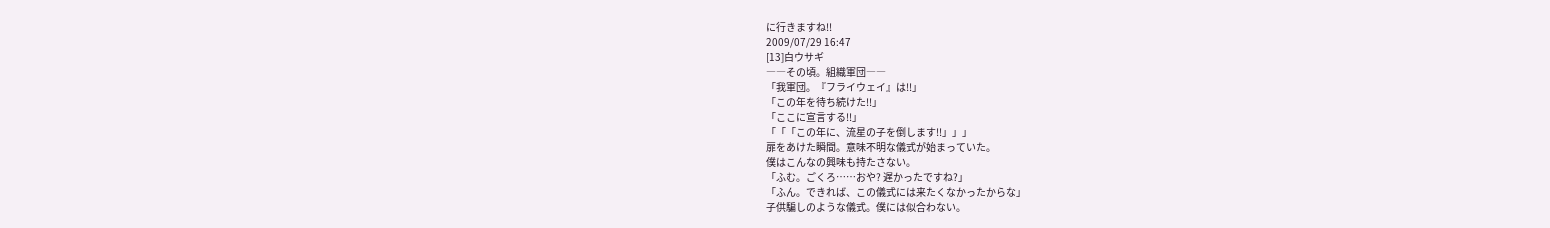に行きますね!!
2009/07/29 16:47
[13]白ウサギ
――その頃。組織軍団――
「我軍団。『フライウェイ』は!!」
「この年を待ち続けた!!」
「ここに宣言する!!」
「「「この年に、流星の子を倒します!!」」」
扉をあけた瞬間。意味不明な儀式が始まっていた。
僕はこんなの興味も持たさない。
「ふむ。ごくろ……おや? 遅かったですね?」
「ふん。できれば、この儀式には来たくなかったからな」
子供騙しのような儀式。僕には似合わない。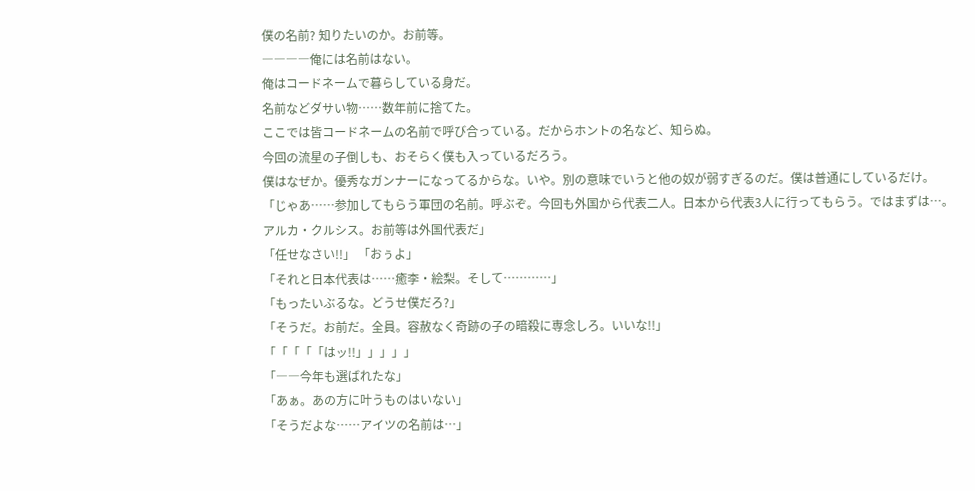僕の名前? 知りたいのか。お前等。
――――俺には名前はない。
俺はコードネームで暮らしている身だ。
名前などダサい物……数年前に捨てた。
ここでは皆コードネームの名前で呼び合っている。だからホントの名など、知らぬ。
今回の流星の子倒しも、おそらく僕も入っているだろう。
僕はなぜか。優秀なガンナーになってるからな。いや。別の意味でいうと他の奴が弱すぎるのだ。僕は普通にしているだけ。
「じゃあ……参加してもらう軍団の名前。呼ぶぞ。今回も外国から代表二人。日本から代表3人に行ってもらう。ではまずは…。
アルカ・クルシス。お前等は外国代表だ」
「任せなさい!!」 「おぅよ」
「それと日本代表は……癒李・絵梨。そして…………」
「もったいぶるな。どうせ僕だろ?」
「そうだ。お前だ。全員。容赦なく奇跡の子の暗殺に専念しろ。いいな!!」
「「「「「はッ!!」」」」」
「――今年も選ばれたな」
「あぁ。あの方に叶うものはいない」
「そうだよな……アイツの名前は…」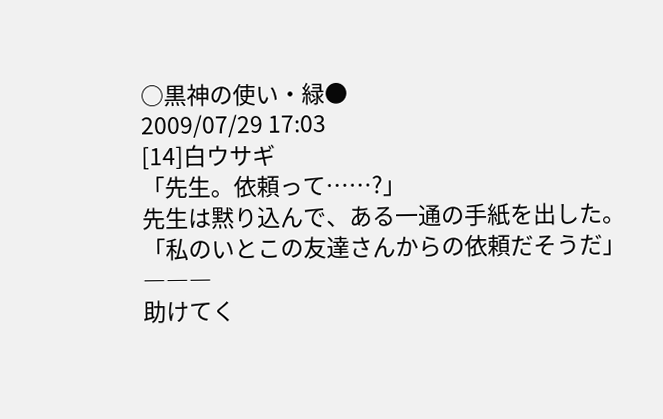○黒神の使い・緑●
2009/07/29 17:03
[14]白ウサギ
「先生。依頼って……?」
先生は黙り込んで、ある一通の手紙を出した。
「私のいとこの友達さんからの依頼だそうだ」
―――
助けてく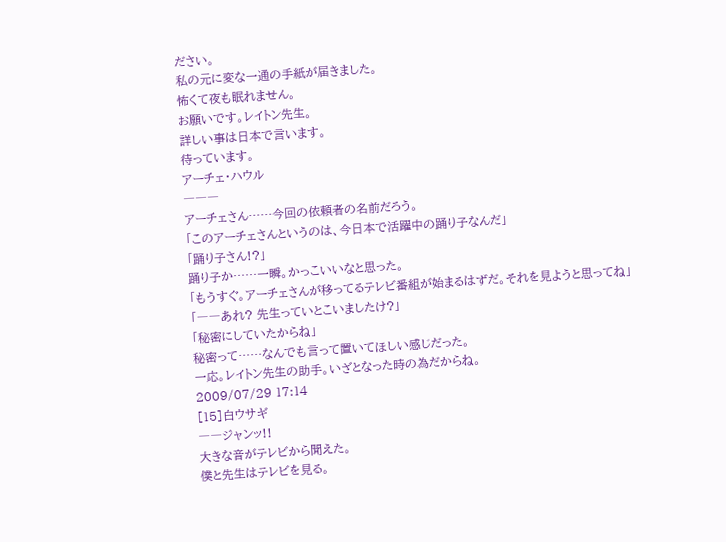ださい。
私の元に変な一通の手紙が届きました。
怖くて夜も眠れません。
お願いです。レイトン先生。
詳しい事は日本で言います。
待っています。
アーチェ・ハウル
―――
アーチェさん……今回の依頼者の名前だろう。
「このアーチェさんというのは、今日本で活躍中の踊り子なんだ」
「踊り子さん!?」
踊り子か……一瞬。かっこいいなと思った。
「もうすぐ。アーチェさんが移ってるテレビ番組が始まるはずだ。それを見ようと思ってね」
「――あれ? 先生っていとこいましたけ?」
「秘密にしていたからね」
秘密って……なんでも言って置いてほしい感じだった。
一応。レイトン先生の助手。いざとなった時の為だからね。
2009/07/29 17:14
[15]白ウサギ
――ジャンッ!!
大きな音がテレビから聞えた。
僕と先生はテレビを見る。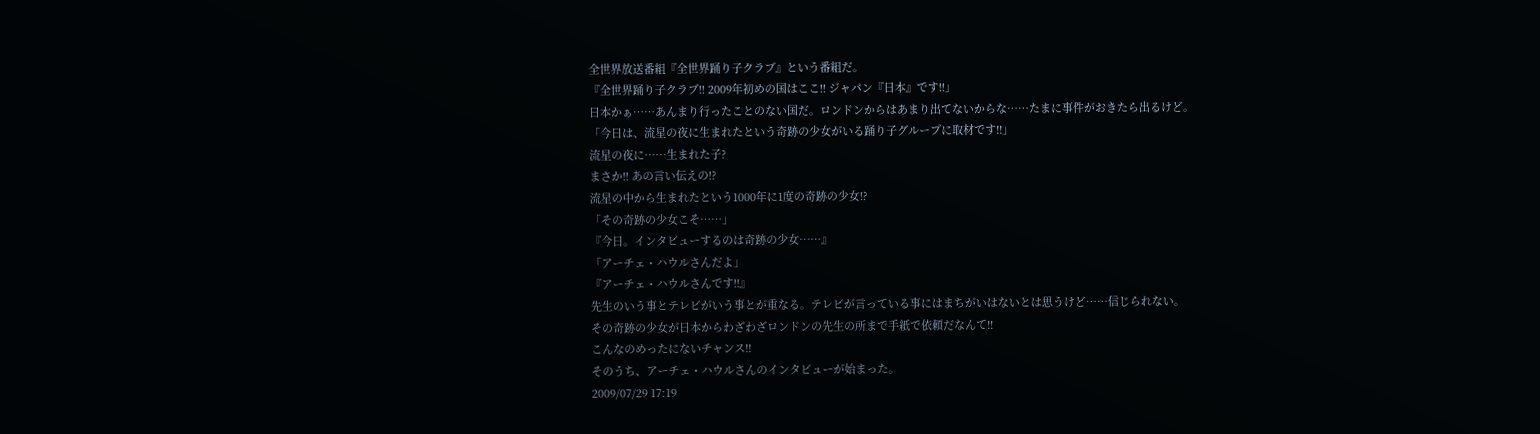全世界放送番組『全世界踊り子クラブ』という番組だ。
『全世界踊り子クラブ!! 2009年初めの国はここ!! ジャパン『日本』です!!」
日本かぁ……あんまり行ったことのない国だ。ロンドンからはあまり出てないからな……たまに事件がおきたら出るけど。
「今日は、流星の夜に生まれたという奇跡の少女がいる踊り子グループに取材です!!」
流星の夜に……生まれた子?
まさか!! あの言い伝えの!?
流星の中から生まれたという1000年に1度の奇跡の少女!?
「その奇跡の少女こそ……」
『今日。インタビューするのは奇跡の少女……』
「アーチェ・ハウルさんだよ」
『アーチェ・ハウルさんです!!』
先生のいう事とテレビがいう事とが重なる。テレビが言っている事にはまちがいはないとは思うけど……信じられない。
その奇跡の少女が日本からわざわざロンドンの先生の所まで手紙で依頼だなんて!!
こんなのめったにないチャンス!!
そのうち、アーチェ・ハウルさんのインタビューが始まった。
2009/07/29 17:19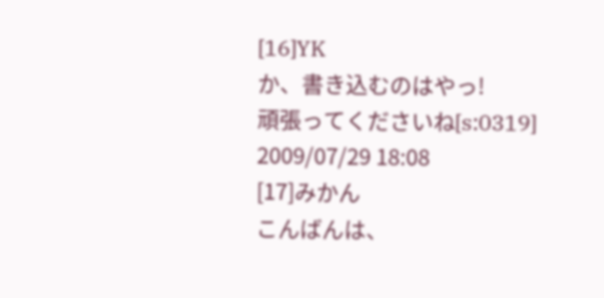[16]YK
か、書き込むのはやっ!
頑張ってくださいね[s:0319]
2009/07/29 18:08
[17]みかん
こんばんは、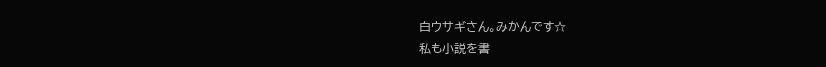白ウサギさん。みかんです☆
私も小説を書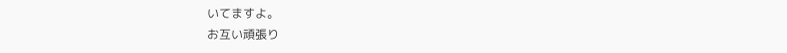いてますよ。
お互い頑張り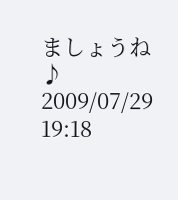ましょうね♪
2009/07/29 19:18